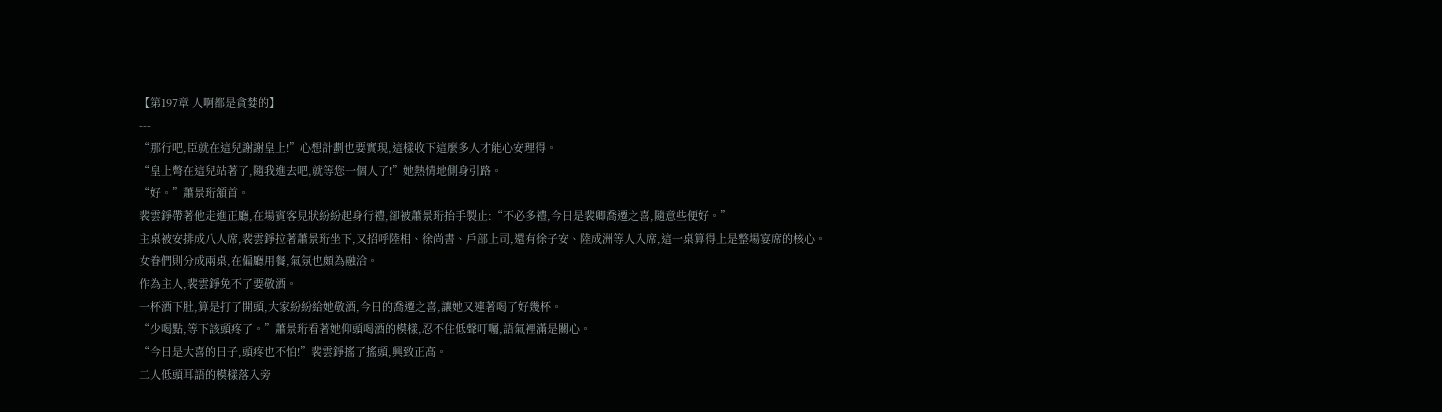【第197章 人啊都是貪婪的】
---
“那行吧,臣就在這兒謝謝皇上!”心想計劃也要實現,這樣收下這麼多人才能心安理得。
“皇上彆在這兒站著了,隨我進去吧,就等您一個人了!”她熱情地側身引路。
“好。”蕭景珩頷首。
裴雲錚帶著他走進正廳,在場賓客見狀紛紛起身行禮,卻被蕭景珩抬手製止:“不必多禮,今日是裴卿喬遷之喜,隨意些便好。”
主桌被安排成八人席,裴雲錚拉著蕭景珩坐下,又招呼陸相、徐尚書、戶部上司,還有徐子安、陸成洲等人入席,這一桌算得上是整場宴席的核心。
女眷們則分成兩桌,在偏廳用餐,氣氛也頗為融洽。
作為主人,裴雲錚免不了要敬酒。
一杯酒下肚,算是打了開頭,大家紛紛給她敬酒,今日的喬遷之喜,讓她又連著喝了好幾杯。
“少喝點,等下該頭疼了。”蕭景珩看著她仰頭喝酒的模樣,忍不住低聲叮囑,語氣裡滿是關心。
“今日是大喜的日子,頭疼也不怕!”裴雲錚搖了搖頭,興致正高。
二人低頭耳語的模樣落入旁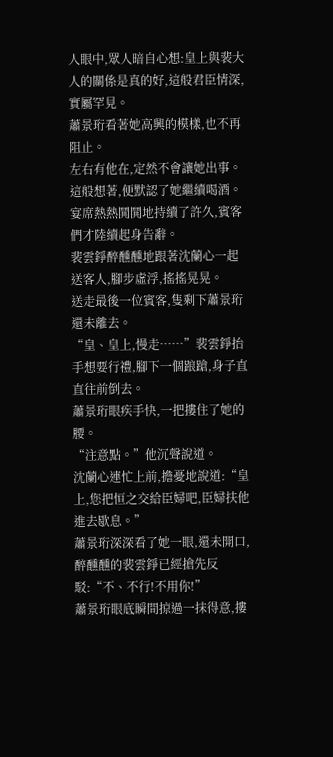人眼中,眾人暗自心想:皇上與裴大人的關係是真的好,這般君臣情深,實屬罕見。
蕭景珩看著她高興的模樣,也不再阻止。
左右有他在,定然不會讓她出事。
這般想著,便默認了她繼續喝酒。
宴席熱熱鬨鬨地持續了許久,賓客們才陸續起身告辭。
裴雲錚醉醺醺地跟著沈蘭心一起送客人,腳步虛浮,搖搖晃晃。
送走最後一位賓客,隻剩下蕭景珩還未離去。
“皇、皇上,慢走……”裴雲錚抬手想要行禮,腳下一個踉蹌,身子直直往前倒去。
蕭景珩眼疾手快,一把摟住了她的腰。
“注意點。”他沉聲說道。
沈蘭心連忙上前,擔憂地說道:“皇上,您把恒之交給臣婦吧,臣婦扶他進去歇息。”
蕭景珩深深看了她一眼,還未開口,醉醺醺的裴雲錚已經搶先反駁:“不、不行!不用你!”
蕭景珩眼底瞬間掠過一抹得意,摟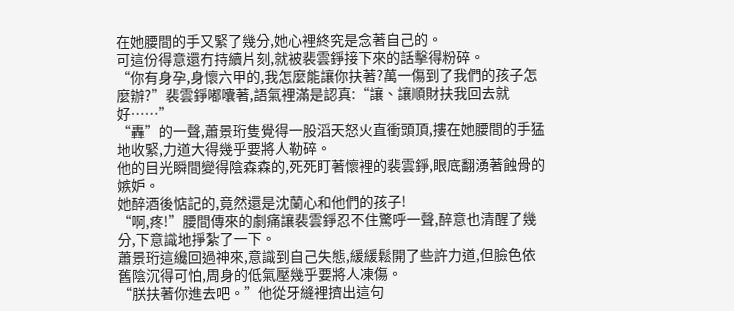在她腰間的手又緊了幾分,她心裡終究是念著自己的。
可這份得意還冇持續片刻,就被裴雲錚接下來的話擊得粉碎。
“你有身孕,身懷六甲的,我怎麼能讓你扶著?萬一傷到了我們的孩子怎麼辦?”裴雲錚嘟囔著,語氣裡滿是認真:“讓、讓順財扶我回去就好……”
“轟”的一聲,蕭景珩隻覺得一股滔天怒火直衝頭頂,摟在她腰間的手猛地收緊,力道大得幾乎要將人勒碎。
他的目光瞬間變得陰森森的,死死盯著懷裡的裴雲錚,眼底翻湧著蝕骨的嫉妒。
她醉酒後惦記的,竟然還是沈蘭心和他們的孩子!
“啊,疼!”腰間傳來的劇痛讓裴雲錚忍不住驚呼一聲,醉意也清醒了幾分,下意識地掙紮了一下。
蕭景珩這纔回過神來,意識到自己失態,緩緩鬆開了些許力道,但臉色依舊陰沉得可怕,周身的低氣壓幾乎要將人凍傷。
“朕扶著你進去吧。”他從牙縫裡擠出這句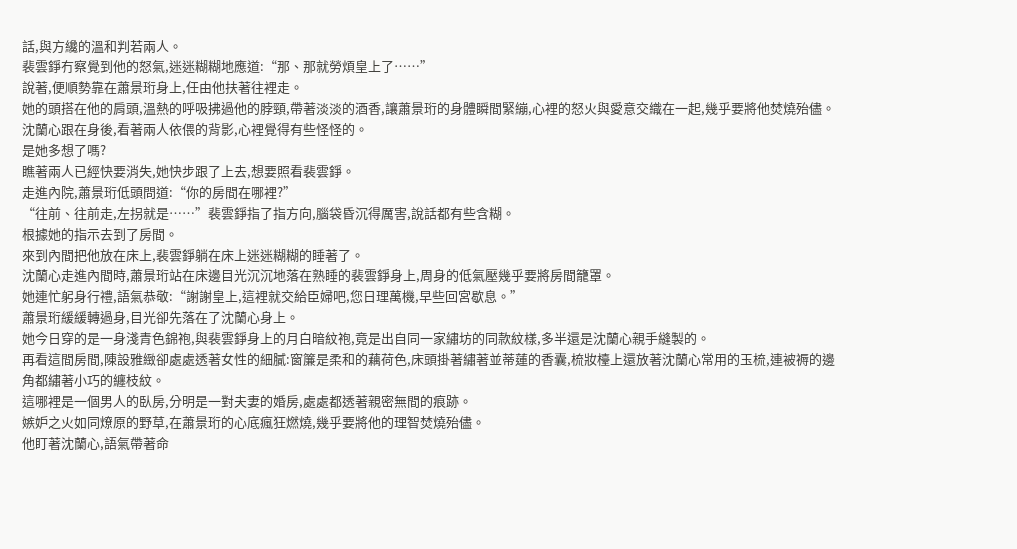話,與方纔的溫和判若兩人。
裴雲錚冇察覺到他的怒氣,迷迷糊糊地應道:“那、那就勞煩皇上了……”
說著,便順勢靠在蕭景珩身上,任由他扶著往裡走。
她的頭搭在他的肩頭,溫熱的呼吸拂過他的脖頸,帶著淡淡的酒香,讓蕭景珩的身體瞬間緊繃,心裡的怒火與愛意交織在一起,幾乎要將他焚燒殆儘。
沈蘭心跟在身後,看著兩人依偎的背影,心裡覺得有些怪怪的。
是她多想了嗎?
瞧著兩人已經快要消失,她快步跟了上去,想要照看裴雲錚。
走進內院,蕭景珩低頭問道:“你的房間在哪裡?”
“往前、往前走,左拐就是……”裴雲錚指了指方向,腦袋昏沉得厲害,說話都有些含糊。
根據她的指示去到了房間。
來到內間把他放在床上,裴雲錚躺在床上迷迷糊糊的睡著了。
沈蘭心走進內間時,蕭景珩站在床邊目光沉沉地落在熟睡的裴雲錚身上,周身的低氣壓幾乎要將房間籠罩。
她連忙躬身行禮,語氣恭敬:“謝謝皇上,這裡就交給臣婦吧,您日理萬機,早些回宮歇息。”
蕭景珩緩緩轉過身,目光卻先落在了沈蘭心身上。
她今日穿的是一身淺青色錦袍,與裴雲錚身上的月白暗紋袍,竟是出自同一家繡坊的同款紋樣,多半還是沈蘭心親手縫製的。
再看這間房間,陳設雅緻卻處處透著女性的細膩:窗簾是柔和的藕荷色,床頭掛著繡著並蒂蓮的香囊,梳妝檯上還放著沈蘭心常用的玉梳,連被褥的邊角都繡著小巧的纏枝紋。
這哪裡是一個男人的臥房,分明是一對夫妻的婚房,處處都透著親密無間的痕跡。
嫉妒之火如同燎原的野草,在蕭景珩的心底瘋狂燃燒,幾乎要將他的理智焚燒殆儘。
他盯著沈蘭心,語氣帶著命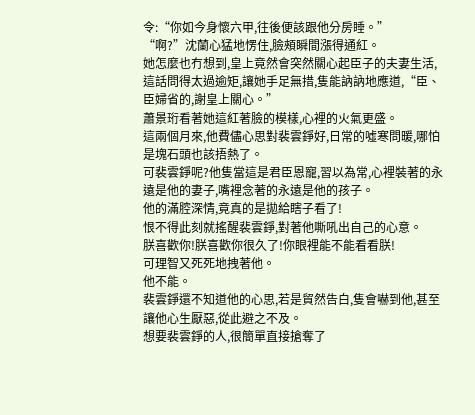令:“你如今身懷六甲,往後便該跟他分房睡。”
“啊?”沈蘭心猛地愣住,臉頰瞬間漲得通紅。
她怎麼也冇想到,皇上竟然會突然關心起臣子的夫妻生活,這話問得太過逾矩,讓她手足無措,隻能訥訥地應道,“臣、臣婦省的,謝皇上關心。”
蕭景珩看著她這紅著臉的模樣,心裡的火氣更盛。
這兩個月來,他費儘心思對裴雲錚好,日常的噓寒問暖,哪怕是塊石頭也該捂熱了。
可裴雲錚呢?他隻當這是君臣恩寵,習以為常,心裡裝著的永遠是他的妻子,嘴裡念著的永遠是他的孩子。
他的滿腔深情,竟真的是拋給瞎子看了!
恨不得此刻就搖醒裴雲錚,對著他嘶吼出自己的心意。
朕喜歡你!朕喜歡你很久了!你眼裡能不能看看朕!
可理智又死死地拽著他。
他不能。
裴雲錚還不知道他的心思,若是貿然告白,隻會嚇到他,甚至讓他心生厭惡,從此避之不及。
想要裴雲錚的人,很簡單直接搶奪了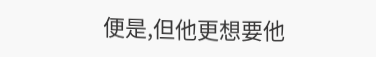便是,但他更想要他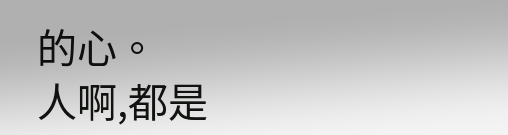的心。
人啊,都是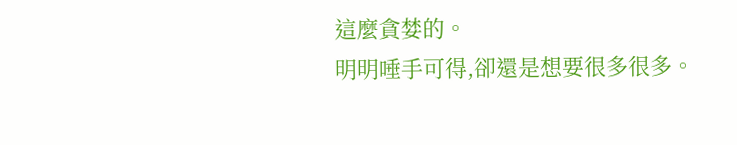這麼貪婪的。
明明唾手可得,卻還是想要很多很多。